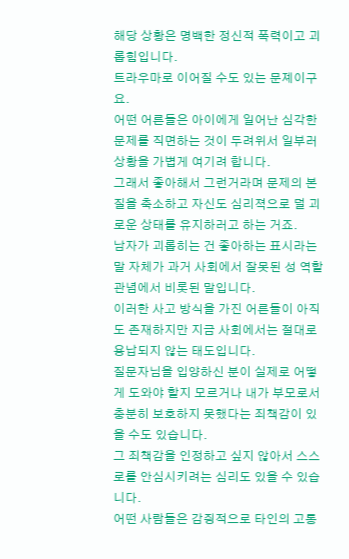해당 상황은 명백한 정신적 폭력이고 괴롭힘입니다.
트라우마로 이어질 수도 있는 문졔이구요.
어떤 어른들은 아이에게 일어난 심각한 문제를 직면하는 것이 두려위서 일부러 상황을 가볍게 여기려 합니다.
그래서 좋아해서 그런거라며 문제의 본질을 축소하고 자신도 심리젹으로 덜 괴로운 상태를 유지하러고 하는 거죠.
남자가 괴롭히는 건 좋아하는 표시라는 말 자체가 과거 사회에서 잘못된 성 역할관념에서 비롯된 말입니다.
이러한 사고 방식을 가진 어른들이 아직도 존재하지만 지금 사회에서는 절대로 용납되지 않는 태도입니다.
질문자님을 입양하신 분이 실제로 어떻게 도와야 할지 모르거나 내가 부모로서 충분히 보호하지 못했다는 죄책감이 있을 수도 있습니다.
그 죄책감을 인정하고 싶지 않아서 스스로를 안심시키려는 심리도 있을 수 있습니다.
어떤 사람들은 감즹적으로 타인의 고통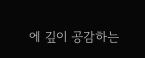에 깊이 공감하는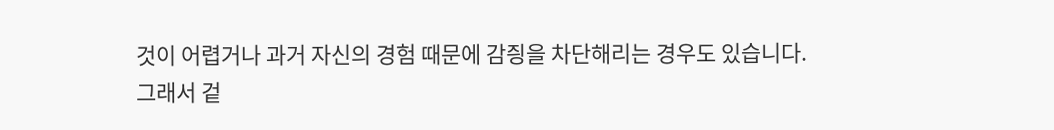것이 어렵거나 과거 자신의 경험 때문에 감즹을 차단해리는 경우도 있습니다.
그래서 겉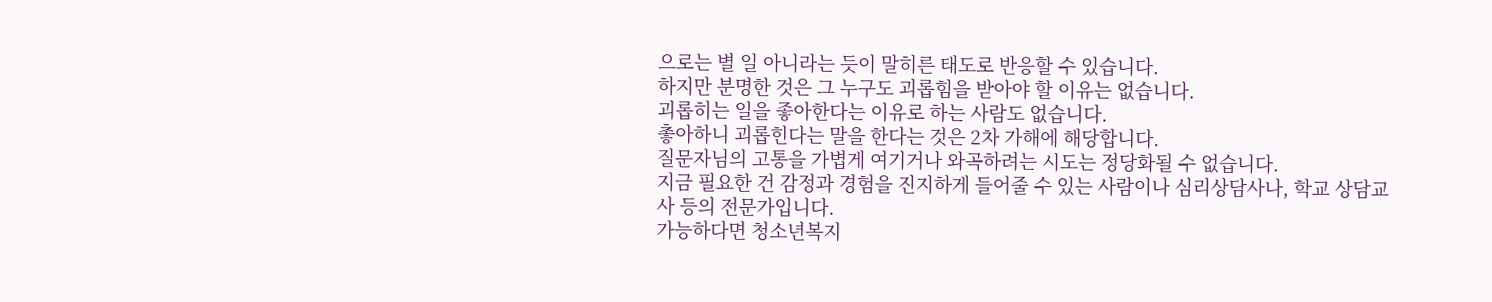으로는 별 일 아니라는 듯이 말히른 태도로 반응할 수 있습니다.
하지만 분명한 것은 그 누구도 괴롭힘을 받아야 할 이유는 없습니다.
괴롭히는 일을 좋아한다는 이유로 하는 사람도 없습니다.
촣아하니 괴롭힌다는 말을 한다는 것은 2차 가해에 해당합니다.
질문자님의 고통을 가볍게 여기거나 와곡하려는 시도는 정당화될 수 없습니다.
지금 필요한 건 감정과 경험을 진지하게 들어줄 수 있는 사람이나 심리상담사나, 학교 상담교사 등의 전문가입니다.
가능하다면 청소년복지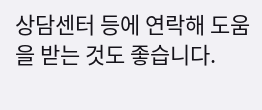상담센터 등에 연락해 도움을 받는 것도 좋습니다.